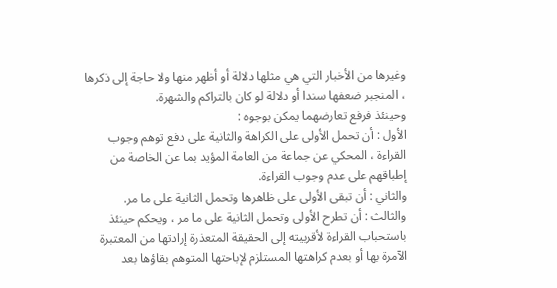وغيرها من الأخبار التي هي مثلها دلالة أو أظهر منها ولا حاجة إلى ذكرها ، المنجبر ضعفها سندا أو دلالة لو كان بالتراكم والشهرة.
وحينئذ فرفع تعارضهما يمكن بوجوه :
الأول : أن تحمل الأولى على الكراهة والثانية على دفع توهم وجوب القراءة ، المحكي عن جماعة من العامة المؤيد بما عن الخاصة من إطباقهم على عدم وجوب القراءة.
والثاني : أن تبقى الأولى على ظاهرها وتحمل الثانية على ما مر.
والثالث : أن تطرح الأولى وتحمل الثانية على ما مر ، ويحكم حينئذ باستحباب القراءة لأقربيته إلى الحقيقة المتعذرة إرادتها من المعتبرة الآمرة بها أو بعدم كراهتها المستلزم لإباحتها المتوهم بقاؤها بعد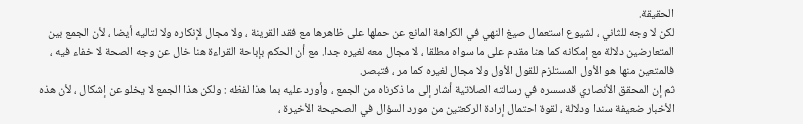الحقيقة.
لكن لا وجه للثاني ، لشيوع استعمال صيغ النهي في الكراهة المانع عن حملها على ظاهرها مع فقد القرينة ، ولا مجال لإنكاره ولا لتاليه أيضا ، لأن الجمع بين المتعارضين دلالة مع إمكانه كما هنا مقدم على ما سواه مطلقا ، لا مجال معه لغيره جدا. مع أن الحكم بإباحة القراءة هنا خال عن وجه الصحة لا خفاء فيه ، فالمتعين منها هو الأول المستلزم للقول الأول ولا مجال لغيره كما مر ، فتبصر.
ثم إن المحقق الأنصاري قدسسره في رسالته الصلاتية أشار إلى ما ذكرناه من الجمع ، وأورد عليه بما هذا لفظه : ولكن هذا الجمع لا يخلو عن إشكال ، لأن هذه الأخبار ضعيفة سندا ودلالة ، لقوة احتمال إرادة الركعتين من مورد السؤال في الصحيحة الأخيرة ،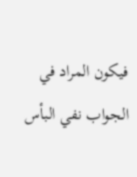فيكون المراد في الجواب نفي البأس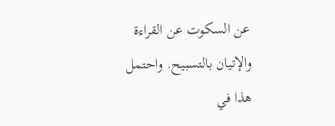عن السكوت عن القراءة والإتيان بالتسبيح. واحتمل هذا في